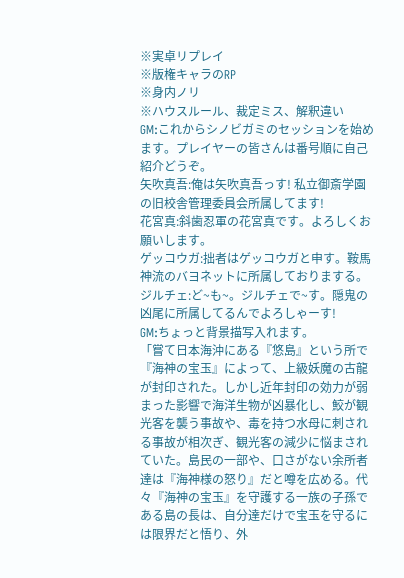※実卓リプレイ
※版権キャラのRP
※身内ノリ
※ハウスルール、裁定ミス、解釈違い
GM:これからシノビガミのセッションを始めます。プレイヤーの皆さんは番号順に自己紹介どうぞ。
矢吹真吾:俺は矢吹真吾っす! 私立御斎学園の旧校舎管理委員会所属してます!
花宮真:斜歯忍軍の花宮真です。よろしくお願いします。
ゲッコウガ:拙者はゲッコウガと申す。鞍馬神流のバヨネットに所属しておりまする。
ジルチェ:ど~も~。ジルチェで~す。隠鬼の凶尾に所属してるんでよろしゃーす!
GM:ちょっと背景描写入れます。
「嘗て日本海沖にある『悠島』という所で『海神の宝玉』によって、上級妖魔の古龍が封印された。しかし近年封印の効力が弱まった影響で海洋生物が凶暴化し、鮫が観光客を襲う事故や、毒を持つ水母に刺される事故が相次ぎ、観光客の減少に悩まされていた。島民の一部や、口さがない余所者達は『海神様の怒り』だと噂を広める。代々『海神の宝玉』を守護する一族の子孫である島の長は、自分達だけで宝玉を守るには限界だと悟り、外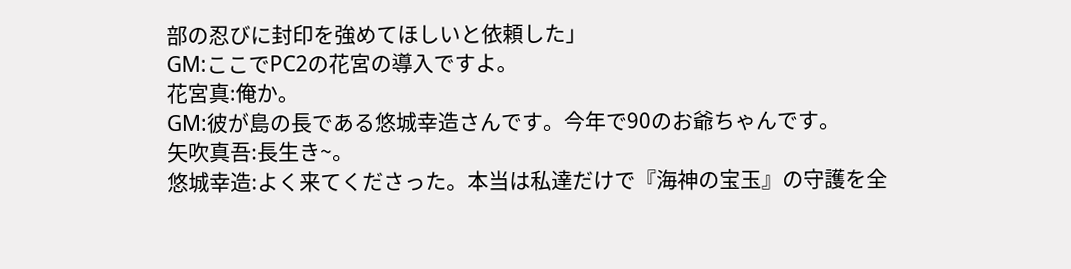部の忍びに封印を強めてほしいと依頼した」
GM:ここでPC2の花宮の導入ですよ。
花宮真:俺か。
GM:彼が島の長である悠城幸造さんです。今年で90のお爺ちゃんです。
矢吹真吾:長生き~。
悠城幸造:よく来てくださった。本当は私達だけで『海神の宝玉』の守護を全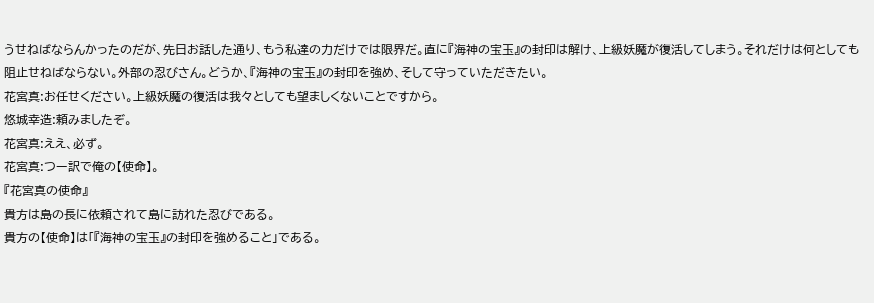うせねばならんかったのだが、先日お話した通り、もう私達の力だけでは限界だ。直に『海神の宝玉』の封印は解け、上級妖魔が復活してしまう。それだけは何としても阻止せねばならない。外部の忍びさん。どうか、『海神の宝玉』の封印を強め、そして守っていただきたい。
花宮真:お任せください。上級妖魔の復活は我々としても望ましくないことですから。
悠城幸造:頼みましたぞ。
花宮真:ええ、必ず。
花宮真:つー訳で俺の【使命】。
『花宮真の使命』
貴方は島の長に依頼されて島に訪れた忍びである。
貴方の【使命】は「『海神の宝玉』の封印を強めること」である。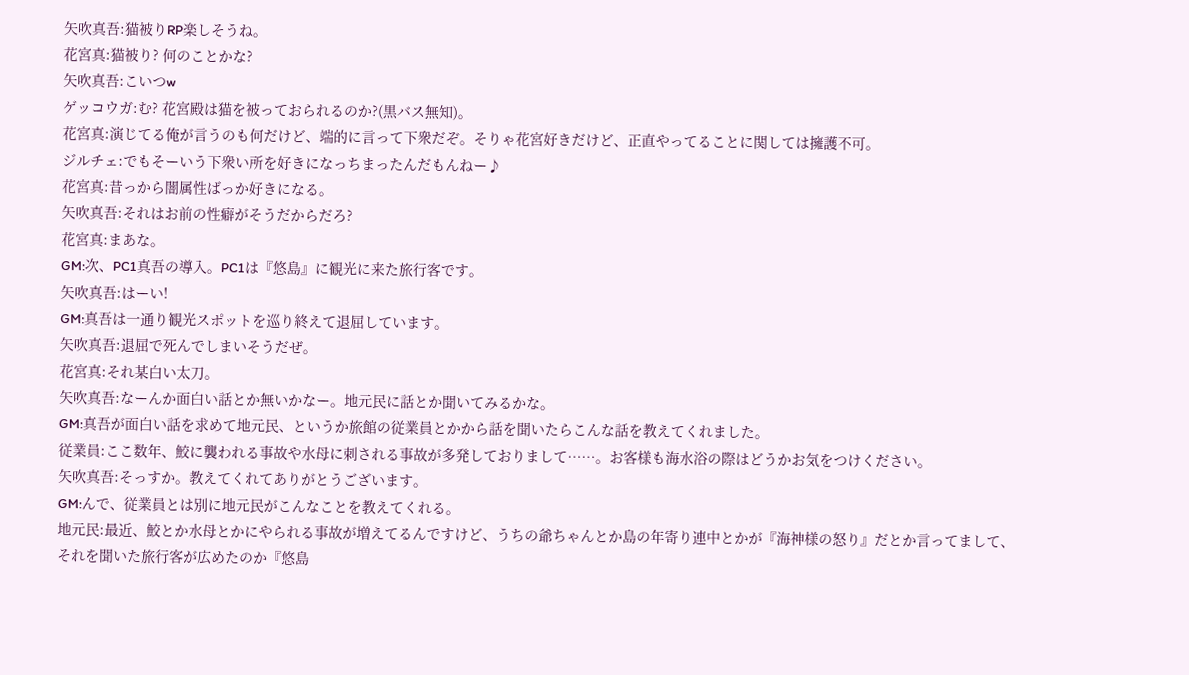矢吹真吾:猫被りRP楽しそうね。
花宮真:猫被り? 何のことかな?
矢吹真吾:こいつw
ゲッコウガ:む? 花宮殿は猫を被っておられるのか?(黒バス無知)。
花宮真:演じてる俺が言うのも何だけど、端的に言って下衆だぞ。そりゃ花宮好きだけど、正直やってることに関しては擁護不可。
ジルチェ:でもそーいう下衆い所を好きになっちまったんだもんねー♪
花宮真:昔っから闇属性ばっか好きになる。
矢吹真吾:それはお前の性癖がそうだからだろ?
花宮真:まあな。
GM:次、PC1真吾の導入。PC1は『悠島』に観光に来た旅行客です。
矢吹真吾:はーい!
GM:真吾は一通り観光スポットを巡り終えて退屈しています。
矢吹真吾:退屈で死んでしまいそうだぜ。
花宮真:それ某白い太刀。
矢吹真吾:なーんか面白い話とか無いかなー。地元民に話とか聞いてみるかな。
GM:真吾が面白い話を求めて地元民、というか旅館の従業員とかから話を聞いたらこんな話を教えてくれました。
従業員:ここ数年、鮫に襲われる事故や水母に刺される事故が多発しておりまして……。お客様も海水浴の際はどうかお気をつけください。
矢吹真吾:そっすか。教えてくれてありがとうございます。
GM:んで、従業員とは別に地元民がこんなことを教えてくれる。
地元民:最近、鮫とか水母とかにやられる事故が増えてるんですけど、うちの爺ちゃんとか島の年寄り連中とかが『海神様の怒り』だとか言ってまして、それを聞いた旅行客が広めたのか『悠島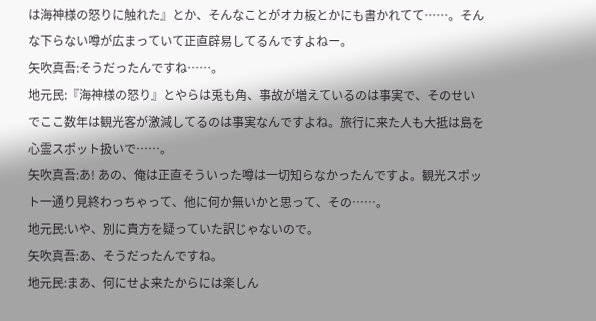は海神様の怒りに触れた』とか、そんなことがオカ板とかにも書かれてて……。そんな下らない噂が広まっていて正直辟易してるんですよねー。
矢吹真吾:そうだったんですね……。
地元民:『海神様の怒り』とやらは兎も角、事故が増えているのは事実で、そのせいでここ数年は観光客が激減してるのは事実なんですよね。旅行に来た人も大抵は島を心霊スポット扱いで……。
矢吹真吾:あ! あの、俺は正直そういった噂は一切知らなかったんですよ。観光スポット一通り見終わっちゃって、他に何か無いかと思って、その……。
地元民:いや、別に貴方を疑っていた訳じゃないので。
矢吹真吾:あ、そうだったんですね。
地元民:まあ、何にせよ来たからには楽しん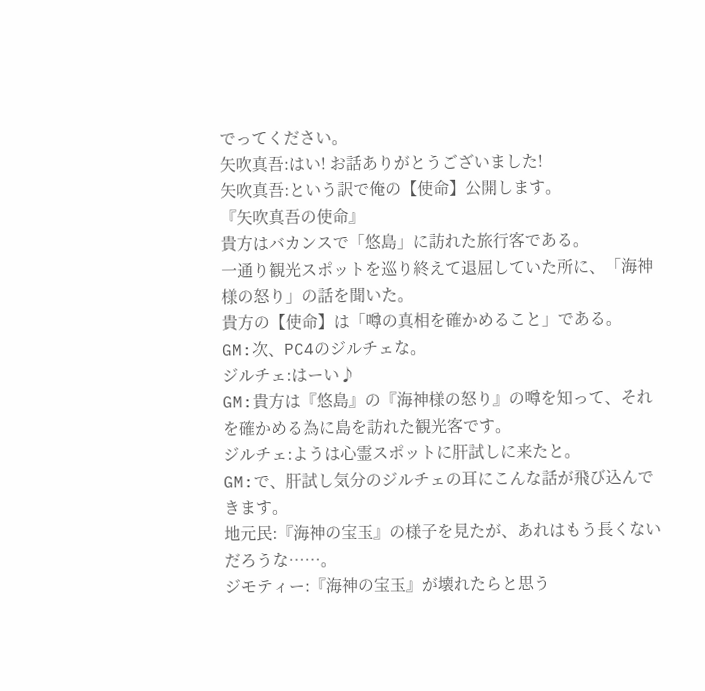でってください。
矢吹真吾:はい! お話ありがとうございました!
矢吹真吾:という訳で俺の【使命】公開します。
『矢吹真吾の使命』
貴方はバカンスで「悠島」に訪れた旅行客である。
一通り観光スポットを巡り終えて退屈していた所に、「海神様の怒り」の話を聞いた。
貴方の【使命】は「噂の真相を確かめること」である。
GM:次、PC4のジルチェな。
ジルチェ:はーい♪
GM:貴方は『悠島』の『海神様の怒り』の噂を知って、それを確かめる為に島を訪れた観光客です。
ジルチェ:ようは心霊スポットに肝試しに来たと。
GM:で、肝試し気分のジルチェの耳にこんな話が飛び込んできます。
地元民:『海神の宝玉』の様子を見たが、あれはもう長くないだろうな……。
ジモティー:『海神の宝玉』が壊れたらと思う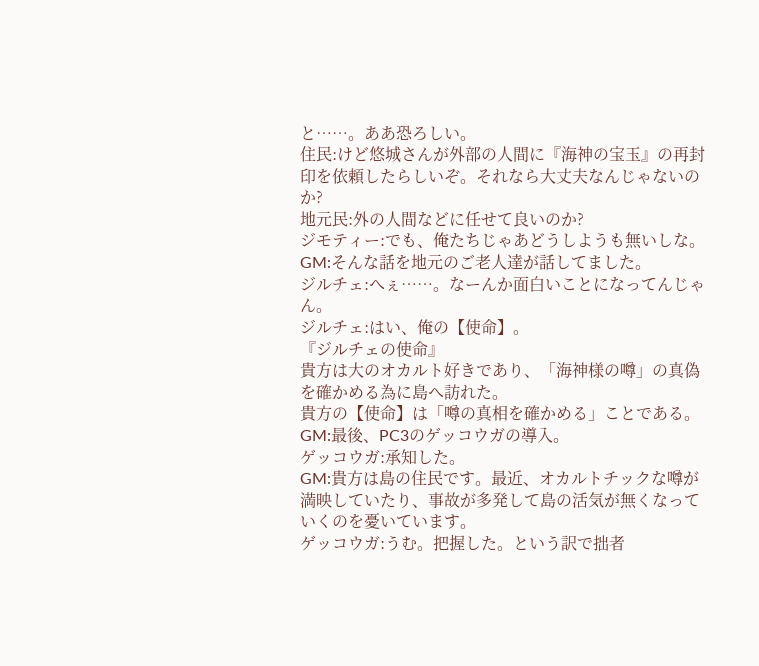と……。ああ恐ろしい。
住民:けど悠城さんが外部の人間に『海神の宝玉』の再封印を依頼したらしいぞ。それなら大丈夫なんじゃないのか?
地元民:外の人間などに任せて良いのか?
ジモティー:でも、俺たちじゃあどうしようも無いしな。
GM:そんな話を地元のご老人達が話してました。
ジルチェ:へぇ……。なーんか面白いことになってんじゃん。
ジルチェ:はい、俺の【使命】。
『ジルチェの使命』
貴方は大のオカルト好きであり、「海神様の噂」の真偽を確かめる為に島へ訪れた。
貴方の【使命】は「噂の真相を確かめる」ことである。
GM:最後、PC3のゲッコウガの導入。
ゲッコウガ:承知した。
GM:貴方は島の住民です。最近、オカルトチックな噂が満映していたり、事故が多発して島の活気が無くなっていくのを憂いています。
ゲッコウガ:うむ。把握した。という訳で拙者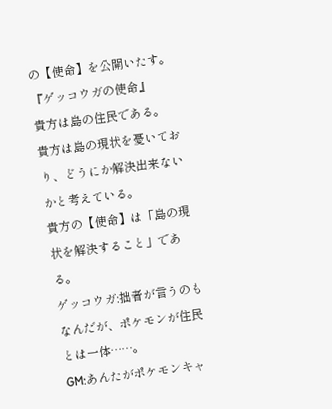の【使命】を公開いたす。
『ゲッコウガの使命』
貴方は島の住民である。
貴方は島の現状を憂いており、どうにか解決出来ないかと考えている。
貴方の【使命】は「島の現状を解決すること」である。
ゲッコウガ:拙者が言うのもなんだが、ポケモンが住民とは一体……。
GM:あんたがポケモンキャ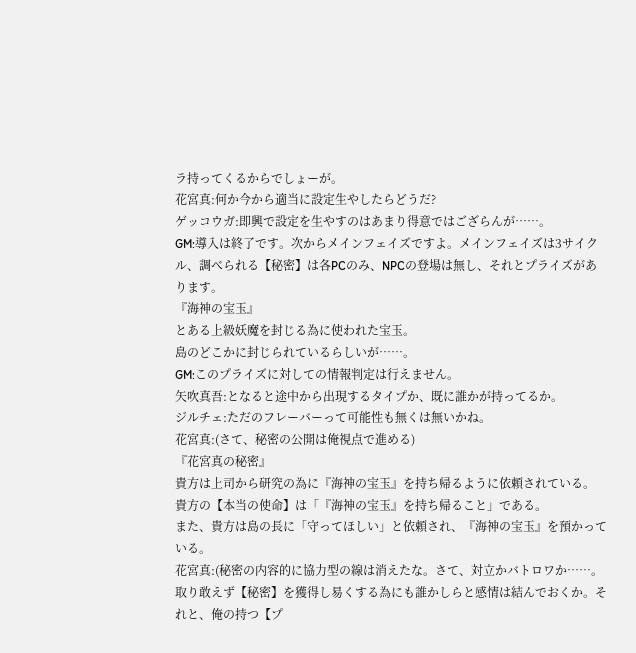ラ持ってくるからでしょーが。
花宮真:何か今から適当に設定生やしたらどうだ?
ゲッコウガ:即興で設定を生やすのはあまり得意ではござらんが……。
GM:導入は終了です。次からメインフェイズですよ。メインフェイズは3サイクル、調べられる【秘密】は各PCのみ、NPCの登場は無し、それとプライズがあります。
『海神の宝玉』
とある上級妖魔を封じる為に使われた宝玉。
島のどこかに封じられているらしいが……。
GM:このプライズに対しての情報判定は行えません。
矢吹真吾:となると途中から出現するタイプか、既に誰かが持ってるか。
ジルチェ:ただのフレーバーって可能性も無くは無いかね。
花宮真:(さて、秘密の公開は俺視点で進める)
『花宮真の秘密』
貴方は上司から研究の為に『海神の宝玉』を持ち帰るように依頼されている。
貴方の【本当の使命】は「『海神の宝玉』を持ち帰ること」である。
また、貴方は島の長に「守ってほしい」と依頼され、『海神の宝玉』を預かっている。
花宮真:(秘密の内容的に協力型の線は消えたな。さて、対立かバトロワか……。取り敢えず【秘密】を獲得し易くする為にも誰かしらと感情は結んでおくか。それと、俺の持つ【プ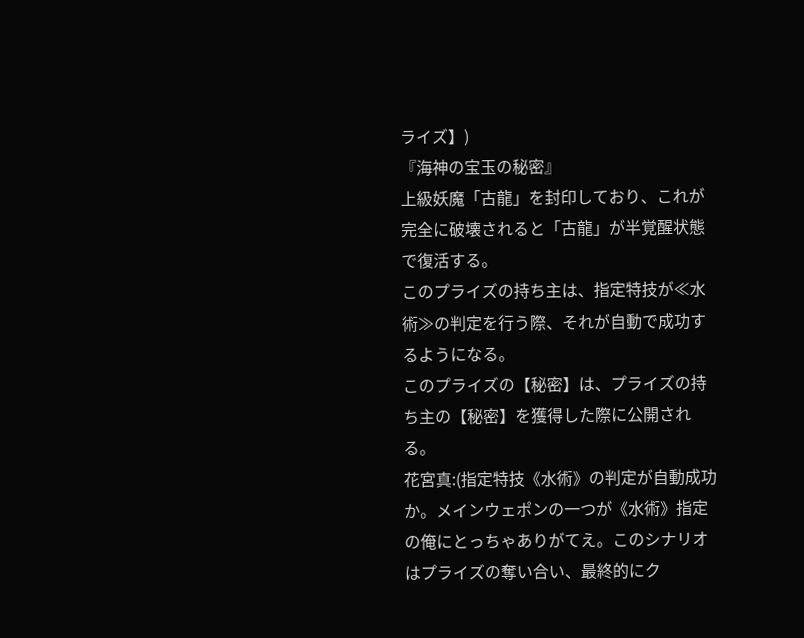ライズ】)
『海神の宝玉の秘密』
上級妖魔「古龍」を封印しており、これが完全に破壊されると「古龍」が半覚醒状態で復活する。
このプライズの持ち主は、指定特技が≪水術≫の判定を行う際、それが自動で成功するようになる。
このプライズの【秘密】は、プライズの持ち主の【秘密】を獲得した際に公開される。
花宮真:(指定特技《水術》の判定が自動成功か。メインウェポンの一つが《水術》指定の俺にとっちゃありがてえ。このシナリオはプライズの奪い合い、最終的にク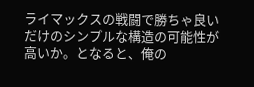ライマックスの戦闘で勝ちゃ良いだけのシンプルな構造の可能性が高いか。となると、俺の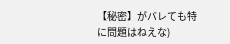【秘密】がバレても特に問題はねえな)